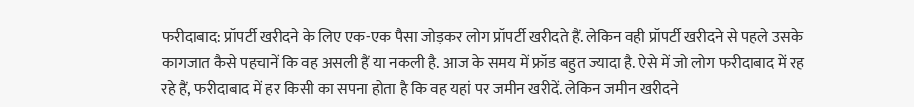फरीदाबाद: प्रॉपर्टी खरीदने के लिए एक-एक पैसा जोड़कर लोग प्रॉपर्टी खरीदते हैं. लेकिन वही प्रॉपर्टी खरीदने से पहले उसके कागजात कैसे पहचानें कि वह असली हैं या नकली है. आज के समय में फ्रॉड बहुत ज्यादा है. ऐसे में जो लोग फरीदाबाद में रह रहे हैं, फरीदाबाद में हर किसी का सपना होता है कि वह यहां पर जमीन खरीदें. लेकिन जमीन खरीदने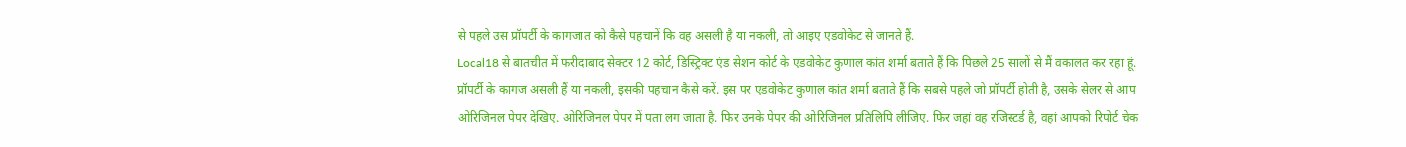से पहले उस प्रॉपर्टी के कागजात को कैसे पहचानें कि वह असली है या नकली, तो आइए एडवोकेट से जानते हैं.
Local18 से बातचीत में फरीदाबाद सेक्टर 12 कोर्ट, डिस्ट्रिक्ट एंड सेशन कोर्ट के एडवोकेट कुणाल कांत शर्मा बताते हैं कि पिछले 25 सालों से मैं वकालत कर रहा हूं. प्रॉपर्टी के कागज असली हैं या नकली, इसकी पहचान कैसे करें. इस पर एडवोकेट कुणाल कांत शर्मा बताते हैं कि सबसे पहले जो प्रॉपर्टी होती है, उसके सेलर से आप ओरिजिनल पेपर देखिए. ओरिजिनल पेपर में पता लग जाता है. फिर उनके पेपर की ओरिजिनल प्रतिलिपि लीजिए. फिर जहां वह रजिस्टर्ड है, वहां आपको रिपोर्ट चेक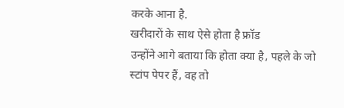करके आना है.
खरीदारों के साथ ऐसे होता है फ्रॉड
उन्होंने आगे बताया कि होता क्या है, पहले के जो स्टांप पेपर हैं, वह तो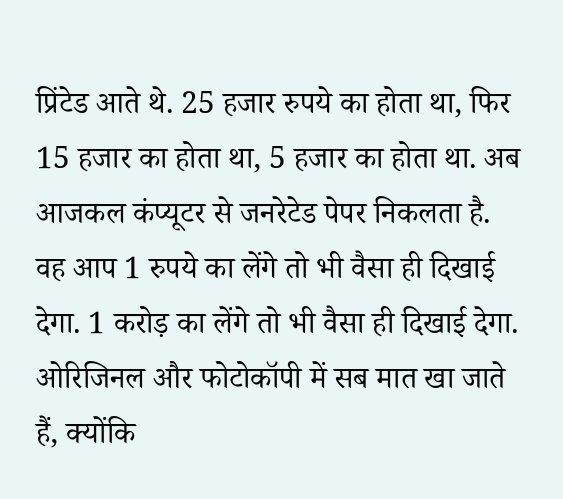प्रिंटेड आते थे. 25 हजार रुपये का होता था, फिर 15 हजार का होता था, 5 हजार का होता था. अब आजकल कंप्यूटर से जनरेटेड पेपर निकलता है. वह आप 1 रुपये का लेंगे तो भी वैसा ही दिखाई देगा. 1 करोड़ का लेंगे तो भी वैसा ही दिखाई देगा. ओरिजिनल और फोटोकॉपी में सब मात खा जाते हैं, क्योंकि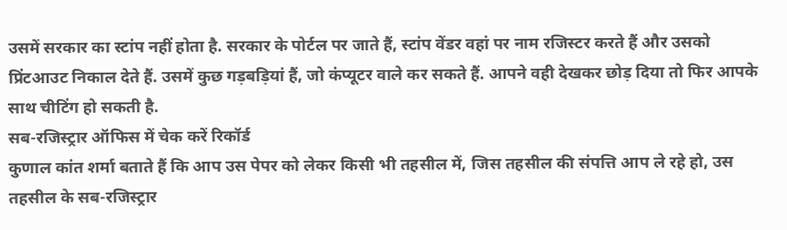उसमें सरकार का स्टांप नहीं होता है. सरकार के पोर्टल पर जाते हैं, स्टांप वेंडर वहां पर नाम रजिस्टर करते हैं और उसको प्रिंटआउट निकाल देते हैं. उसमें कुछ गड़बड़ियां हैं, जो कंप्यूटर वाले कर सकते हैं. आपने वही देखकर छोड़ दिया तो फिर आपके साथ चीटिंग हो सकती है.
सब-रजिस्ट्रार ऑफिस में चेक करें रिकॉर्ड
कुणाल कांत शर्मा बताते हैं कि आप उस पेपर को लेकर किसी भी तहसील में, जिस तहसील की संपत्ति आप ले रहे हो, उस तहसील के सब-रजिस्ट्रार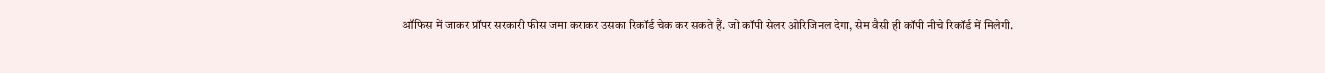ऑफिस में जाकर प्रॉपर सरकारी फीस जमा कराकर उसका रिकॉर्ड चेक कर सकते हैं. जो कॉपी सेलर ओरिजिनल देगा, सेम वैसी ही कॉपी नीचे रिकॉर्ड में मिलेगी.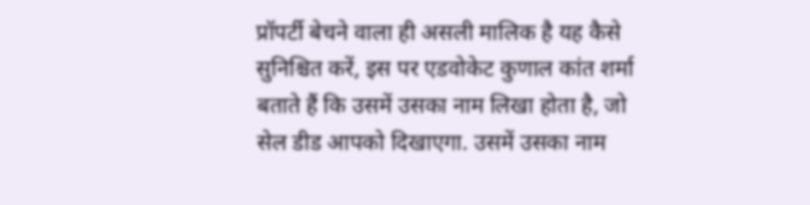प्रॉपर्टी बेचने वाला ही असली मालिक है यह कैसे सुनिश्चित करें, इस पर एडवोकेट कुणाल कांत शर्मा बताते हैं कि उसमें उसका नाम लिखा होता है, जो सेल डीड आपको दिखाएगा. उसमें उसका नाम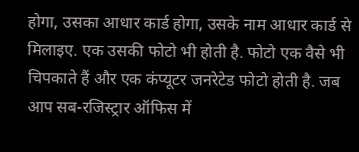होगा, उसका आधार कार्ड होगा, उसके नाम आधार कार्ड से मिलाइए. एक उसकी फोटो भी होती है. फोटो एक वैसे भी चिपकाते हैं और एक कंप्यूटर जनरेटेड फोटो होती है. जब आप सब-रजिस्ट्रार ऑफिस में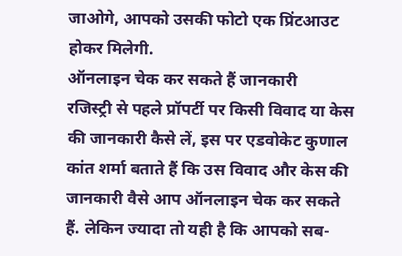जाओगे, आपको उसकी फोटो एक प्रिंटआउट होकर मिलेगी.
ऑनलाइन चेक कर सकते हैं जानकारी
रजिस्ट्री से पहले प्रॉपर्टी पर किसी विवाद या केस की जानकारी कैसे लें, इस पर एडवोकेट कुणाल कांत शर्मा बताते हैं कि उस विवाद और केस की जानकारी वैसे आप ऑनलाइन चेक कर सकते हैं. लेकिन ज्यादा तो यही है कि आपको सब-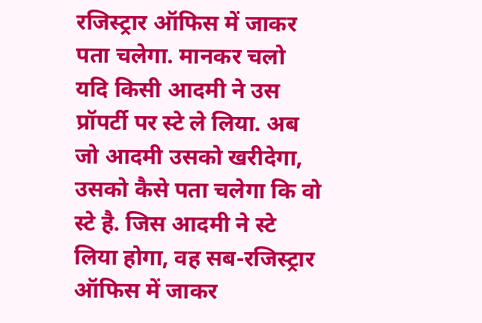रजिस्ट्रार ऑफिस में जाकर पता चलेगा. मानकर चलो यदि किसी आदमी ने उस प्रॉपर्टी पर स्टे ले लिया. अब जो आदमी उसको खरीदेगा, उसको कैसे पता चलेगा कि वो स्टे है. जिस आदमी ने स्टे लिया होगा, वह सब-रजिस्ट्रार ऑफिस में जाकर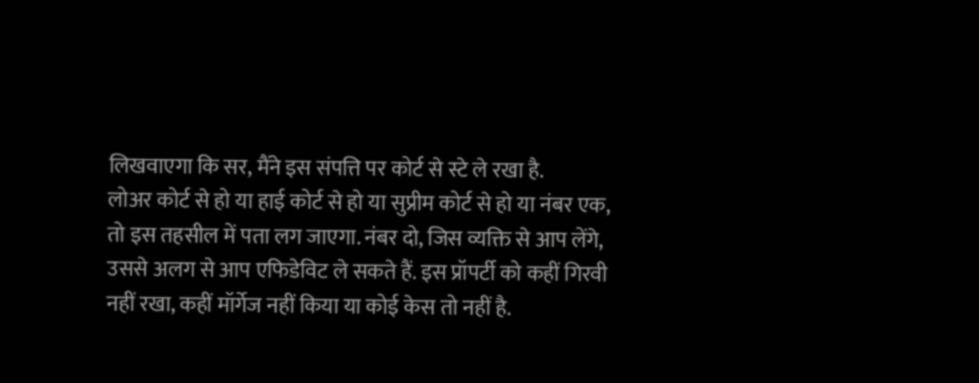लिखवाएगा कि सर, मैंने इस संपत्ति पर कोर्ट से स्टे ले रखा है.
लोअर कोर्ट से हो या हाई कोर्ट से हो या सुप्रीम कोर्ट से हो या नंबर एक, तो इस तहसील में पता लग जाएगा. नंबर दो, जिस व्यक्ति से आप लेंगे, उससे अलग से आप एफिडेविट ले सकते हैं. इस प्रॉपर्टी को कहीं गिरवी नहीं रखा, कहीं मॉर्गेज नहीं किया या कोई केस तो नहीं है.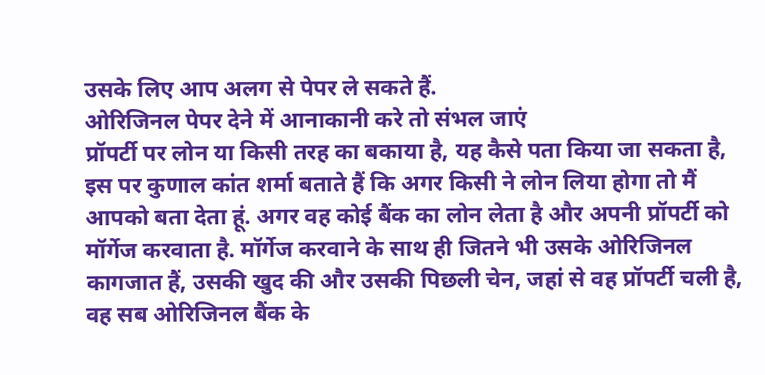उसके लिए आप अलग से पेपर ले सकते हैं.
ओरिजिनल पेपर देने में आनाकानी करे तो संभल जाएं
प्रॉपर्टी पर लोन या किसी तरह का बकाया है, यह कैसे पता किया जा सकता है, इस पर कुणाल कांत शर्मा बताते हैं कि अगर किसी ने लोन लिया होगा तो मैं आपको बता देता हूं. अगर वह कोई बैंक का लोन लेता है और अपनी प्रॉपर्टी को मॉर्गेज करवाता है. मॉर्गेज करवाने के साथ ही जितने भी उसके ओरिजिनल कागजात हैं, उसकी खुद की और उसकी पिछली चेन, जहां से वह प्रॉपर्टी चली है, वह सब ओरिजिनल बैंक के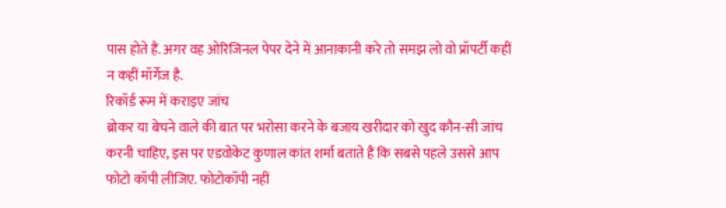पास होते हैं. अगर वह ओरिजिनल पेपर देने में आनाकानी करे तो समझ लो वो प्रॉपर्टी कहीं न कहीं मॉर्गेज है.
रिकॉर्ड रूम में कराइए जांच
ब्रोकर या बेचने वाले की बात पर भरोसा करने के बजाय खरीदार को खुद कौन-सी जांच करनी चाहिए, इस पर एडवोकेट कुणाल कांत शर्मा बताते हैं कि सबसे पहले उससे आप फोटो कॉपी लीजिए. फोटोकॉपी नहीं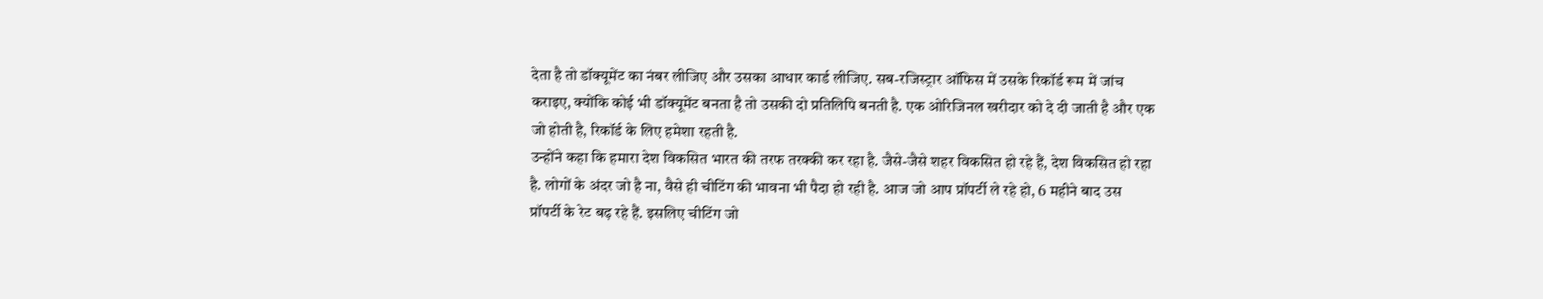देता है तो डॉक्यूमेंट का नंबर लीजिए और उसका आधार कार्ड लीजिए. सब-रजिस्ट्रार ऑफिस में उसके रिकॉर्ड रूम में जांच कराइए, क्योंकि कोई भी डॉक्यूमेंट बनता है तो उसकी दो प्रतिलिपि बनती है. एक ओरिजिनल खरीदार को दे दी जाती है और एक जो होती है, रिकॉर्ड के लिए हमेशा रहती है.
उन्होंने कहा कि हमारा देश विकसित भारत की तरफ तरक्की कर रहा है. जैसे-जैसे शहर विकसित हो रहे हैं, देश विकसित हो रहा है. लोगों के अंदर जो है ना, वैसे ही चीटिंग की भावना भी पैदा हो रही है. आज जो आप प्रॉपर्टी ले रहे हो, 6 महीने बाद उस प्रॉपर्टी के रेट बढ़ रहे हैं. इसलिए चीटिंग जो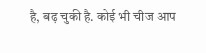है, बढ़ चुकी है. कोई भी चीज आप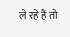ले रहे हैं तो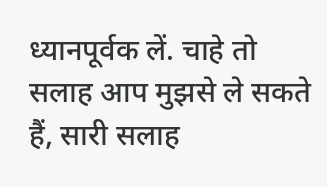ध्यानपूर्वक लें. चाहे तो सलाह आप मुझसे ले सकते हैं, सारी सलाह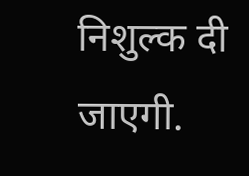निशुल्क दी जाएगी.